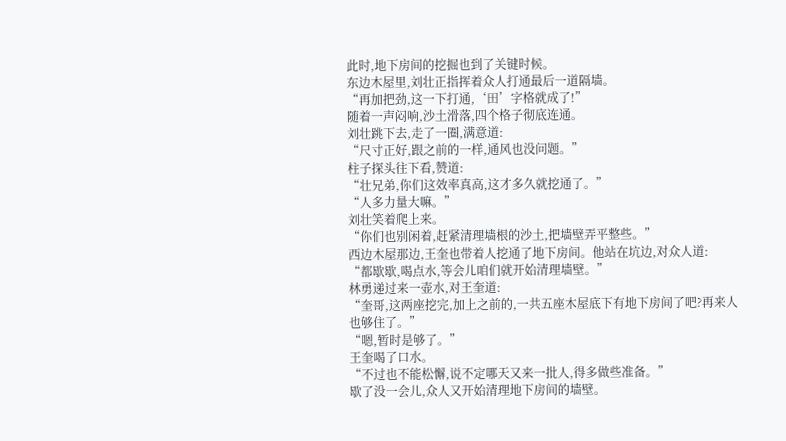此时,地下房间的挖掘也到了关键时候。
东边木屋里,刘壮正指挥着众人打通最后一道隔墙。
“再加把劲,这一下打通,‘田’字格就成了!”
随着一声闷响,沙土滑落,四个格子彻底连通。
刘壮跳下去,走了一圈,满意道:
“尺寸正好,跟之前的一样,通风也没问题。”
柱子探头往下看,赞道:
“壮兄弟,你们这效率真高,这才多久就挖通了。”
“人多力量大嘛。”
刘壮笑着爬上来。
“你们也别闲着,赶紧清理墙根的沙土,把墙壁弄平整些。”
西边木屋那边,王奎也带着人挖通了地下房间。他站在坑边,对众人道:
“都歇歇,喝点水,等会儿咱们就开始清理墙壁。”
林勇递过来一壶水,对王奎道:
“奎哥,这两座挖完,加上之前的,一共五座木屋底下有地下房间了吧?再来人也够住了。”
“嗯,暂时是够了。”
王奎喝了口水。
“不过也不能松懈,说不定哪天又来一批人,得多做些准备。”
歇了没一会儿,众人又开始清理地下房间的墙壁。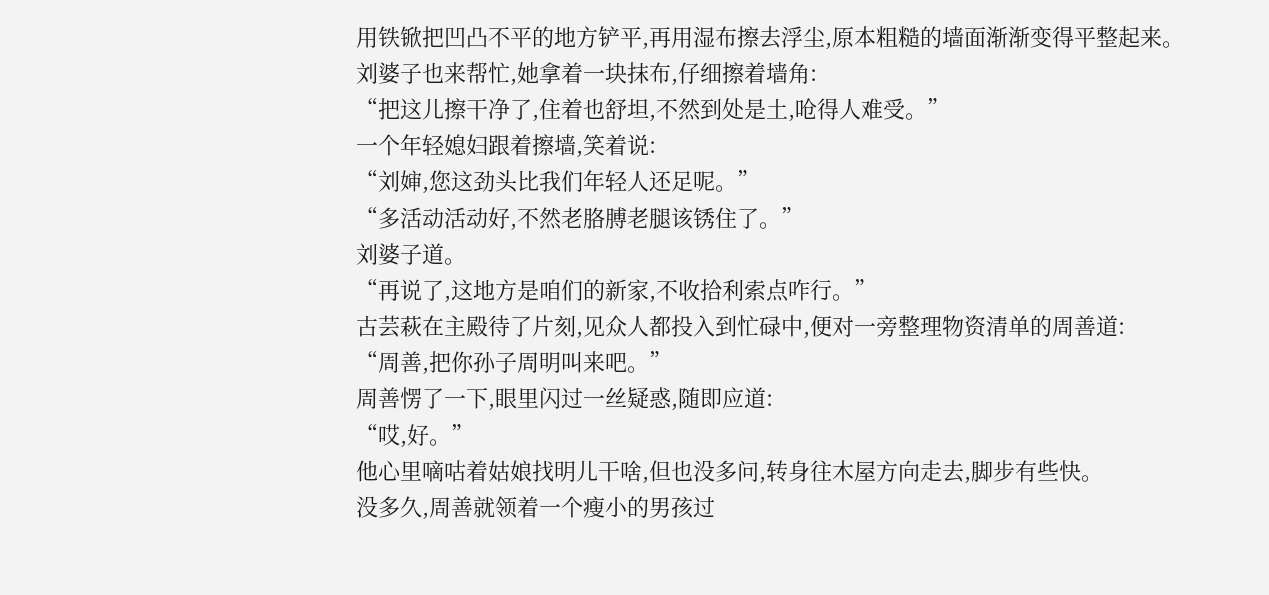用铁锨把凹凸不平的地方铲平,再用湿布擦去浮尘,原本粗糙的墙面渐渐变得平整起来。
刘婆子也来帮忙,她拿着一块抹布,仔细擦着墙角:
“把这儿擦干净了,住着也舒坦,不然到处是土,呛得人难受。”
一个年轻媳妇跟着擦墙,笑着说:
“刘婶,您这劲头比我们年轻人还足呢。”
“多活动活动好,不然老胳膊老腿该锈住了。”
刘婆子道。
“再说了,这地方是咱们的新家,不收拾利索点咋行。”
古芸萩在主殿待了片刻,见众人都投入到忙碌中,便对一旁整理物资清单的周善道:
“周善,把你孙子周明叫来吧。”
周善愣了一下,眼里闪过一丝疑惑,随即应道:
“哎,好。”
他心里嘀咕着姑娘找明儿干啥,但也没多问,转身往木屋方向走去,脚步有些快。
没多久,周善就领着一个瘦小的男孩过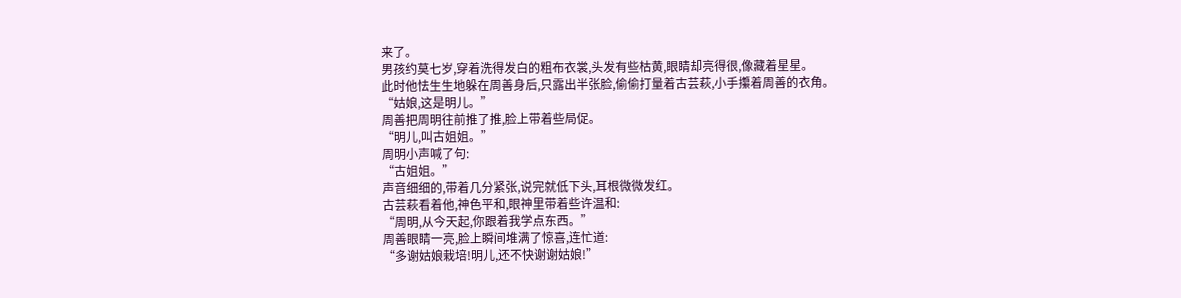来了。
男孩约莫七岁,穿着洗得发白的粗布衣裳,头发有些枯黄,眼睛却亮得很,像藏着星星。
此时他怯生生地躲在周善身后,只露出半张脸,偷偷打量着古芸萩,小手攥着周善的衣角。
“姑娘,这是明儿。”
周善把周明往前推了推,脸上带着些局促。
“明儿,叫古姐姐。”
周明小声喊了句:
“古姐姐。”
声音细细的,带着几分紧张,说完就低下头,耳根微微发红。
古芸萩看着他,神色平和,眼神里带着些许温和:
“周明,从今天起,你跟着我学点东西。”
周善眼睛一亮,脸上瞬间堆满了惊喜,连忙道:
“多谢姑娘栽培!明儿,还不快谢谢姑娘!”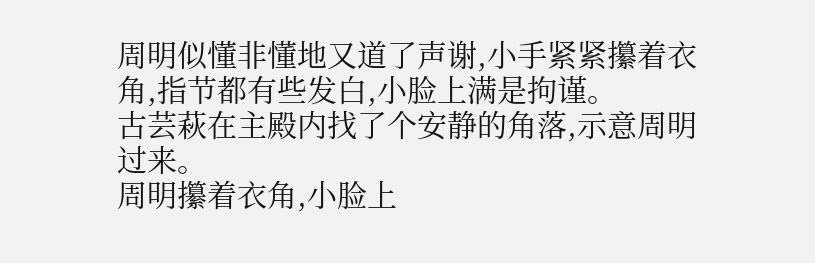周明似懂非懂地又道了声谢,小手紧紧攥着衣角,指节都有些发白,小脸上满是拘谨。
古芸萩在主殿内找了个安静的角落,示意周明过来。
周明攥着衣角,小脸上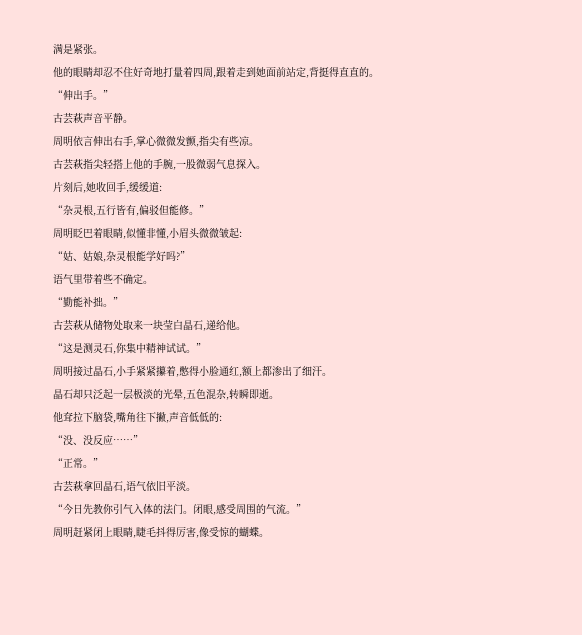满是紧张。
他的眼睛却忍不住好奇地打量着四周,跟着走到她面前站定,背挺得直直的。
“伸出手。”
古芸萩声音平静。
周明依言伸出右手,掌心微微发颤,指尖有些凉。
古芸萩指尖轻搭上他的手腕,一股微弱气息探入。
片刻后,她收回手,缓缓道:
“杂灵根,五行皆有,偏驳但能修。”
周明眨巴着眼睛,似懂非懂,小眉头微微皱起:
“姑、姑娘,杂灵根能学好吗?”
语气里带着些不确定。
“勤能补拙。”
古芸萩从储物处取来一块莹白晶石,递给他。
“这是测灵石,你集中精神试试。”
周明接过晶石,小手紧紧攥着,憋得小脸通红,额上都渗出了细汗。
晶石却只泛起一层极淡的光晕,五色混杂,转瞬即逝。
他耷拉下脑袋,嘴角往下撇,声音低低的:
“没、没反应……”
“正常。”
古芸萩拿回晶石,语气依旧平淡。
“今日先教你引气入体的法门。闭眼,感受周围的气流。”
周明赶紧闭上眼睛,睫毛抖得厉害,像受惊的蝴蝶。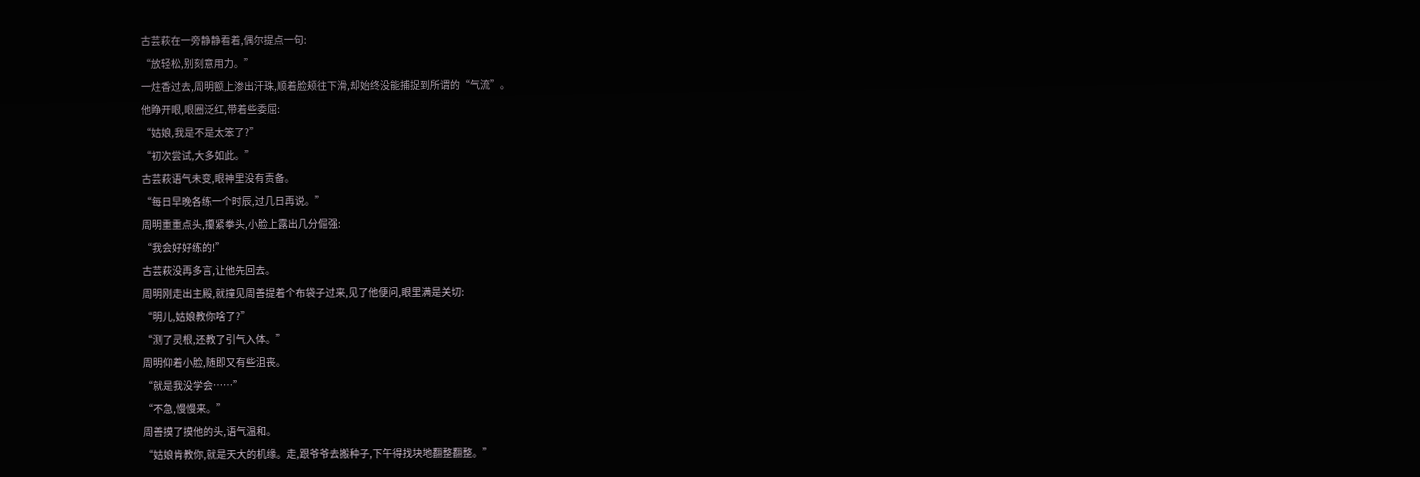古芸萩在一旁静静看着,偶尔提点一句:
“放轻松,别刻意用力。”
一炷香过去,周明额上渗出汗珠,顺着脸颊往下滑,却始终没能捕捉到所谓的“气流”。
他睁开眼,眼圈泛红,带着些委屈:
“姑娘,我是不是太笨了?”
“初次尝试,大多如此。”
古芸萩语气未变,眼神里没有责备。
“每日早晚各练一个时辰,过几日再说。”
周明重重点头,攥紧拳头,小脸上露出几分倔强:
“我会好好练的!”
古芸萩没再多言,让他先回去。
周明刚走出主殿,就撞见周善提着个布袋子过来,见了他便问,眼里满是关切:
“明儿,姑娘教你啥了?”
“测了灵根,还教了引气入体。”
周明仰着小脸,随即又有些沮丧。
“就是我没学会……”
“不急,慢慢来。”
周善摸了摸他的头,语气温和。
“姑娘肯教你,就是天大的机缘。走,跟爷爷去搬种子,下午得找块地翻整翻整。”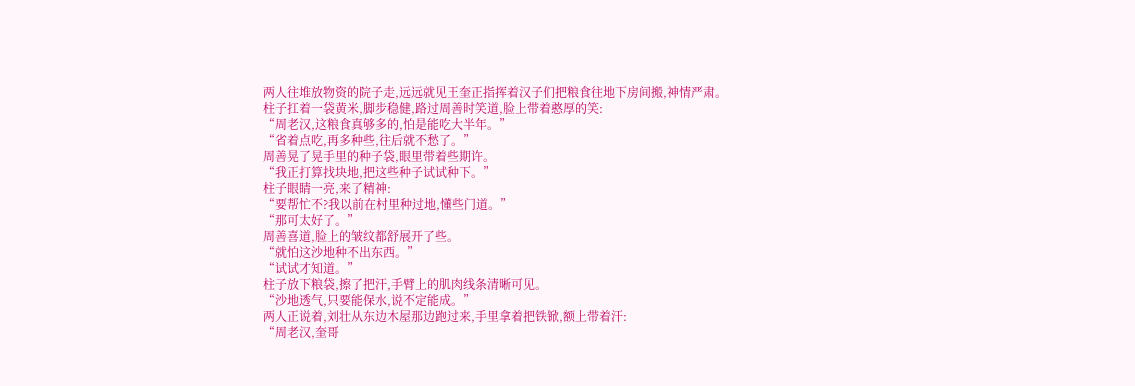两人往堆放物资的院子走,远远就见王奎正指挥着汉子们把粮食往地下房间搬,神情严肃。
柱子扛着一袋黄米,脚步稳健,路过周善时笑道,脸上带着憨厚的笑:
“周老汉,这粮食真够多的,怕是能吃大半年。”
“省着点吃,再多种些,往后就不愁了。”
周善晃了晃手里的种子袋,眼里带着些期许。
“我正打算找块地,把这些种子试试种下。”
柱子眼睛一亮,来了精神:
“要帮忙不?我以前在村里种过地,懂些门道。”
“那可太好了。”
周善喜道,脸上的皱纹都舒展开了些。
“就怕这沙地种不出东西。”
“试试才知道。”
柱子放下粮袋,擦了把汗,手臂上的肌肉线条清晰可见。
“沙地透气,只要能保水,说不定能成。”
两人正说着,刘壮从东边木屋那边跑过来,手里拿着把铁锨,额上带着汗:
“周老汉,奎哥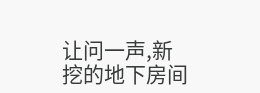让问一声,新挖的地下房间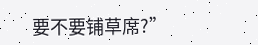要不要铺草席?”